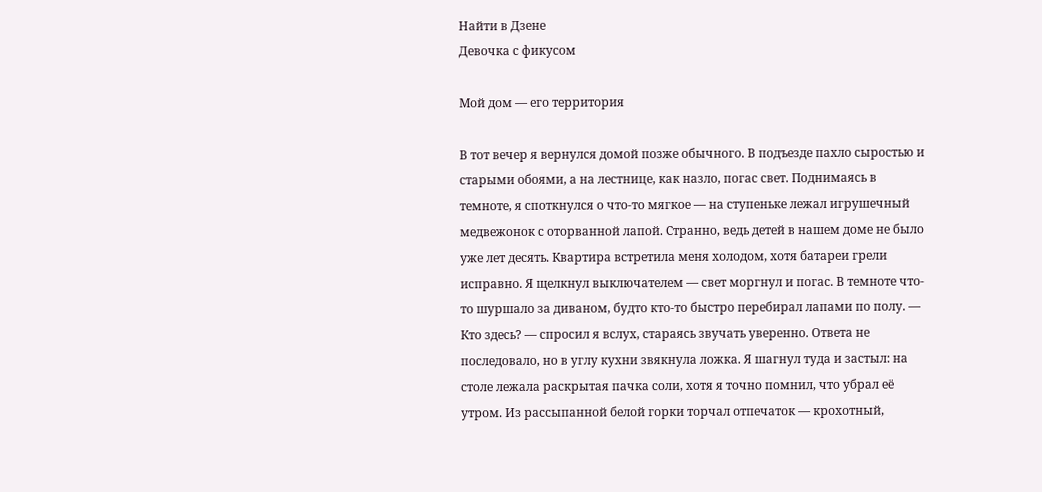Найти в Дзене
Девочка с фикусом

Мой дом — его территория

В тот вечер я вернулся домой позже обычного. В подъезде пахло сыростью и старыми обоями, а на лестнице, как назло, погас свет. Поднимаясь в темноте, я споткнулся о что-то мягкое — на ступеньке лежал игрушечный медвежонок с оторванной лапой. Странно, ведь детей в нашем доме не было уже лет десять. Квартира встретила меня холодом, хотя батареи грели исправно. Я щелкнул выключателем — свет моргнул и погас. В темноте что-то шуршало за диваном, будто кто-то быстро перебирал лапами по полу. — Кто здесь? — спросил я вслух, стараясь звучать уверенно. Ответа не последовало, но в углу кухни звякнула ложка. Я шагнул туда и застыл: на столе лежала раскрытая пачка соли, хотя я точно помнил, что убрал её утром. Из рассыпанной белой горки торчал отпечаток — крохотный,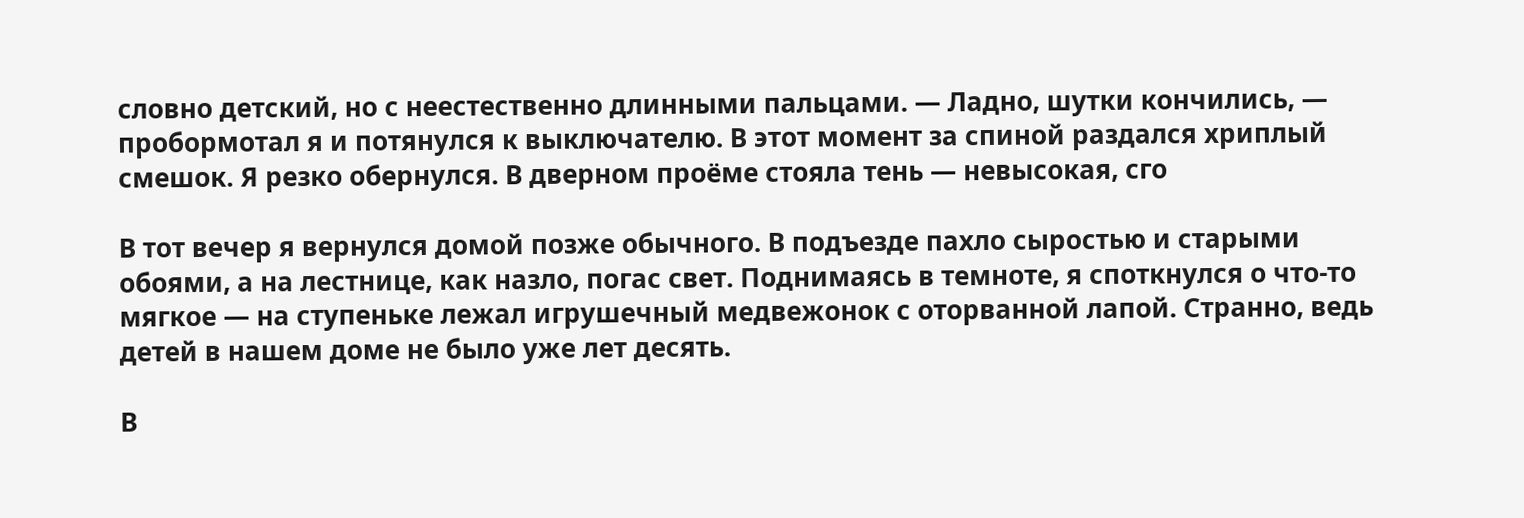словно детский, но с неестественно длинными пальцами. — Ладно, шутки кончились, — пробормотал я и потянулся к выключателю. В этот момент за спиной раздался хриплый смешок. Я резко обернулся. В дверном проёме стояла тень — невысокая, сго

В тот вечер я вернулся домой позже обычного. В подъезде пахло сыростью и старыми обоями, а на лестнице, как назло, погас свет. Поднимаясь в темноте, я споткнулся о что-то мягкое — на ступеньке лежал игрушечный медвежонок с оторванной лапой. Странно, ведь детей в нашем доме не было уже лет десять.

В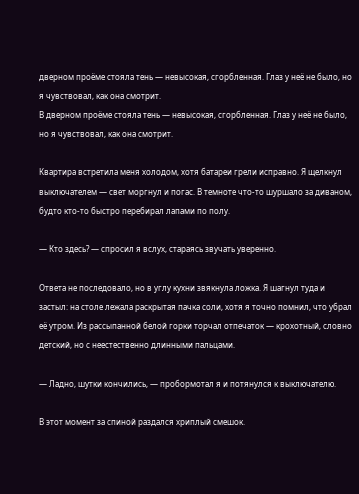дверном проёме стояла тень — невысокая, сгорбленная. Глаз у неё не было, но я чувствовал, как она смотрит.
В дверном проёме стояла тень — невысокая, сгорбленная. Глаз у неё не было, но я чувствовал, как она смотрит.

Квартира встретила меня холодом, хотя батареи грели исправно. Я щелкнул выключателем — свет моргнул и погас. В темноте что-то шуршало за диваном, будто кто-то быстро перебирал лапами по полу.

— Кто здесь? — спросил я вслух, стараясь звучать уверенно.

Ответа не последовало, но в углу кухни звякнула ложка. Я шагнул туда и застыл: на столе лежала раскрытая пачка соли, хотя я точно помнил, что убрал её утром. Из рассыпанной белой горки торчал отпечаток — крохотный, словно детский, но с неестественно длинными пальцами.

— Ладно, шутки кончились, — пробормотал я и потянулся к выключателю.

В этот момент за спиной раздался хриплый смешок.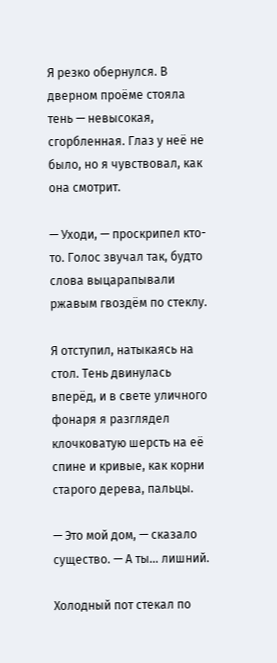Я резко обернулся. В дверном проёме стояла тень — невысокая, сгорбленная. Глаз у неё не было, но я чувствовал, как она смотрит.

— Уходи, — проскрипел кто-то. Голос звучал так, будто слова выцарапывали ржавым гвоздём по стеклу.

Я отступил, натыкаясь на стол. Тень двинулась вперёд, и в свете уличного фонаря я разглядел клочковатую шерсть на её спине и кривые, как корни старого дерева, пальцы.

— Это мой дом, — сказало существо. — А ты... лишний.

Холодный пот стекал по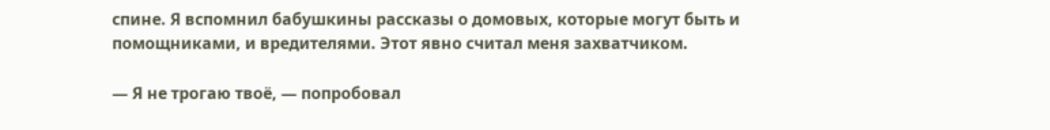спине. Я вспомнил бабушкины рассказы о домовых, которые могут быть и помощниками, и вредителями. Этот явно считал меня захватчиком.

— Я не трогаю твоё, — попробовал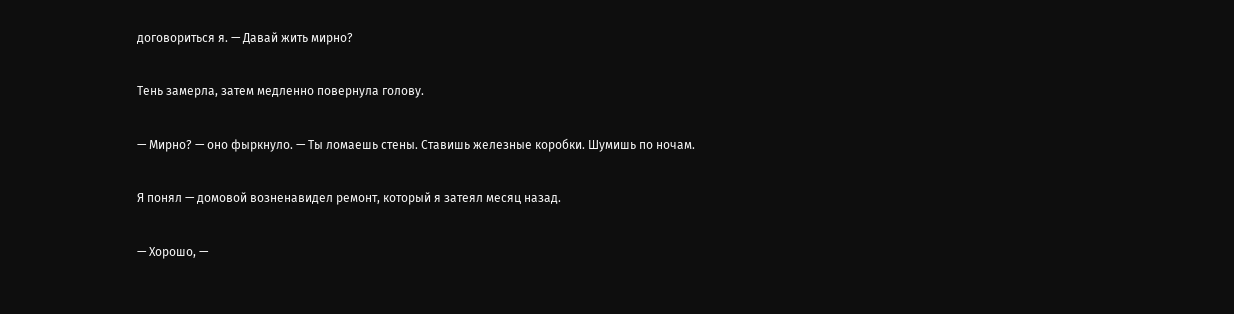договориться я. — Давай жить мирно?

Тень замерла, затем медленно повернула голову.

— Мирно? — оно фыркнуло. — Ты ломаешь стены. Ставишь железные коробки. Шумишь по ночам.

Я понял — домовой возненавидел ремонт, который я затеял месяц назад.

— Хорошо, —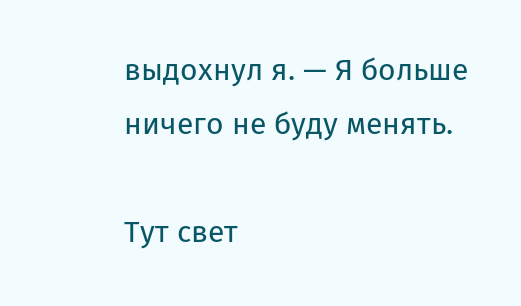выдохнул я. — Я больше ничего не буду менять.

Тут свет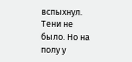вспыхнул. Тени не было. Но на полу у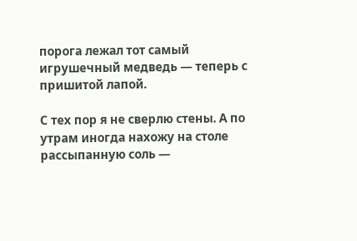порога лежал тот самый игрушечный медведь — теперь с пришитой лапой.

С тех пор я не сверлю стены. А по утрам иногда нахожу на столе рассыпанную соль —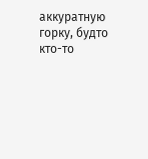аккуратную горку, будто кто-то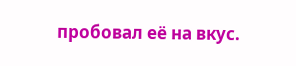пробовал её на вкус.